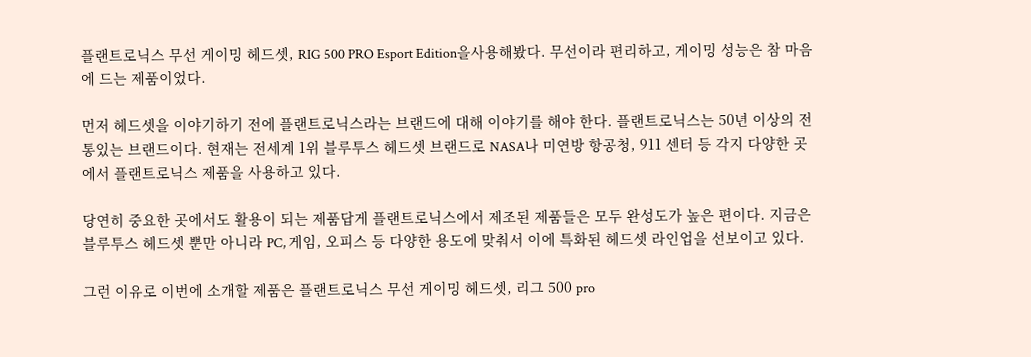플랜트로닉스 무선 게이밍 헤드셋, RIG 500 PRO Esport Edition을사용해봤다. 무선이라 편리하고, 게이밍 성능은 참 마음에 드는 제품이었다.

먼저 헤드셋을 이야기하기 전에 플랜트로닉스라는 브랜드에 대해 이야기를 해야 한다. 플랜트로닉스는 50년 이상의 전통있는 브랜드이다. 현재는 전세계 1위 블루투스 헤드셋 브랜드로 NASA나 미연방 항공청, 911 센터 등 각지 다양한 곳에서 플랜트로닉스 제품을 사용하고 있다.

당연히 중요한 곳에서도 활용이 되는 제품답게 플랜트로닉스에서 제조된 제품들은 모두 완성도가 높은 편이다. 지금은 블루투스 헤드셋 뿐만 아니라 PC, 게임, 오피스 등 다양한 용도에 맞춰서 이에 특화된 헤드셋 라인업을 선보이고 있다.

그런 이유로 이번에 소개할 제품은 플랜트로닉스 무선 게이밍 헤드셋, 리그 500 pro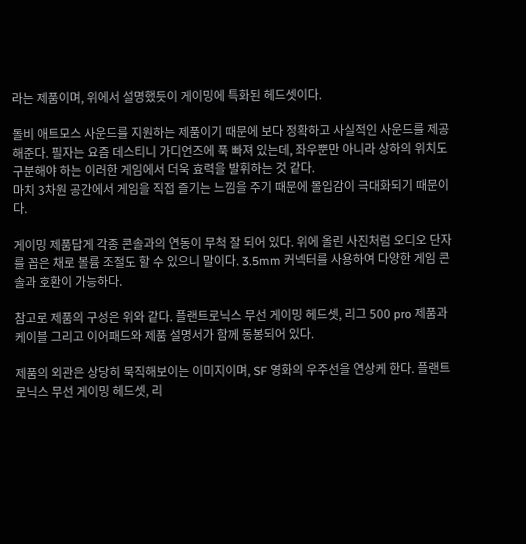라는 제품이며, 위에서 설명했듯이 게이밍에 특화된 헤드셋이다.

돌비 애트모스 사운드를 지원하는 제품이기 때문에 보다 정확하고 사실적인 사운드를 제공해준다. 필자는 요즘 데스티니 가디언즈에 푹 빠져 있는데, 좌우뿐만 아니라 상하의 위치도 구분해야 하는 이러한 게임에서 더욱 효력을 발휘하는 것 같다.
마치 3차원 공간에서 게임을 직접 즐기는 느낌을 주기 때문에 몰입감이 극대화되기 때문이다.

게이밍 제품답게 각종 콘솔과의 연동이 무척 잘 되어 있다. 위에 올린 사진처럼 오디오 단자를 꼽은 채로 볼륨 조절도 할 수 있으니 말이다. 3.5mm 커넥터를 사용하여 다양한 게임 콘솔과 호환이 가능하다.

참고로 제품의 구성은 위와 같다. 플랜트로닉스 무선 게이밍 헤드셋, 리그 500 pro 제품과 케이블 그리고 이어패드와 제품 설명서가 함께 동봉되어 있다.

제품의 외관은 상당히 묵직해보이는 이미지이며, SF 영화의 우주선을 연상케 한다. 플랜트로닉스 무선 게이밍 헤드셋, 리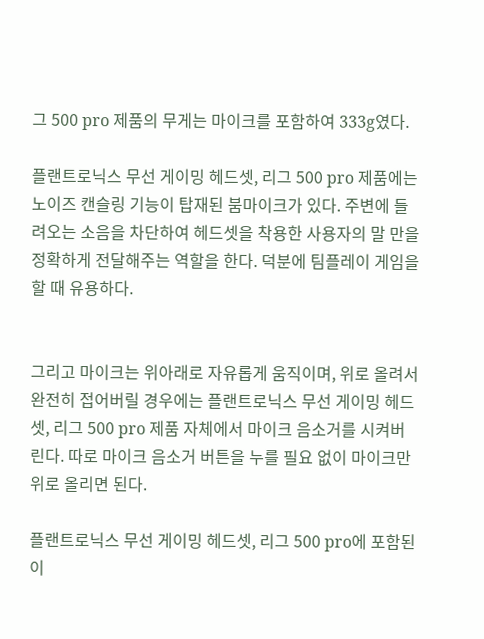그 500 pro 제품의 무게는 마이크를 포함하여 333g였다.

플랜트로닉스 무선 게이밍 헤드셋, 리그 500 pro 제품에는 노이즈 캔슬링 기능이 탑재된 붐마이크가 있다. 주변에 들려오는 소음을 차단하여 헤드셋을 착용한 사용자의 말 만을 정확하게 전달해주는 역할을 한다. 덕분에 팀플레이 게임을 할 때 유용하다.


그리고 마이크는 위아래로 자유롭게 움직이며, 위로 올려서 완전히 접어버릴 경우에는 플랜트로닉스 무선 게이밍 헤드셋, 리그 500 pro 제품 자체에서 마이크 음소거를 시켜버린다. 따로 마이크 음소거 버튼을 누를 필요 없이 마이크만 위로 올리면 된다.

플랜트로닉스 무선 게이밍 헤드셋, 리그 500 pro에 포함된 이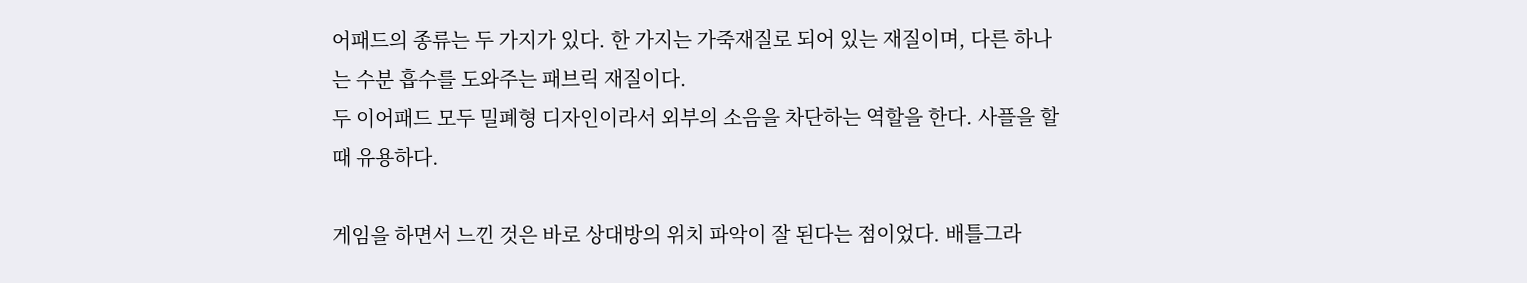어패드의 종류는 두 가지가 있다. 한 가지는 가죽재질로 되어 있는 재질이며, 다른 하나는 수분 흡수를 도와주는 패브릭 재질이다.
두 이어패드 모두 밀폐형 디자인이라서 외부의 소음을 차단하는 역할을 한다. 사플을 할 때 유용하다.

게임을 하면서 느낀 것은 바로 상대방의 위치 파악이 잘 된다는 점이었다. 배틀그라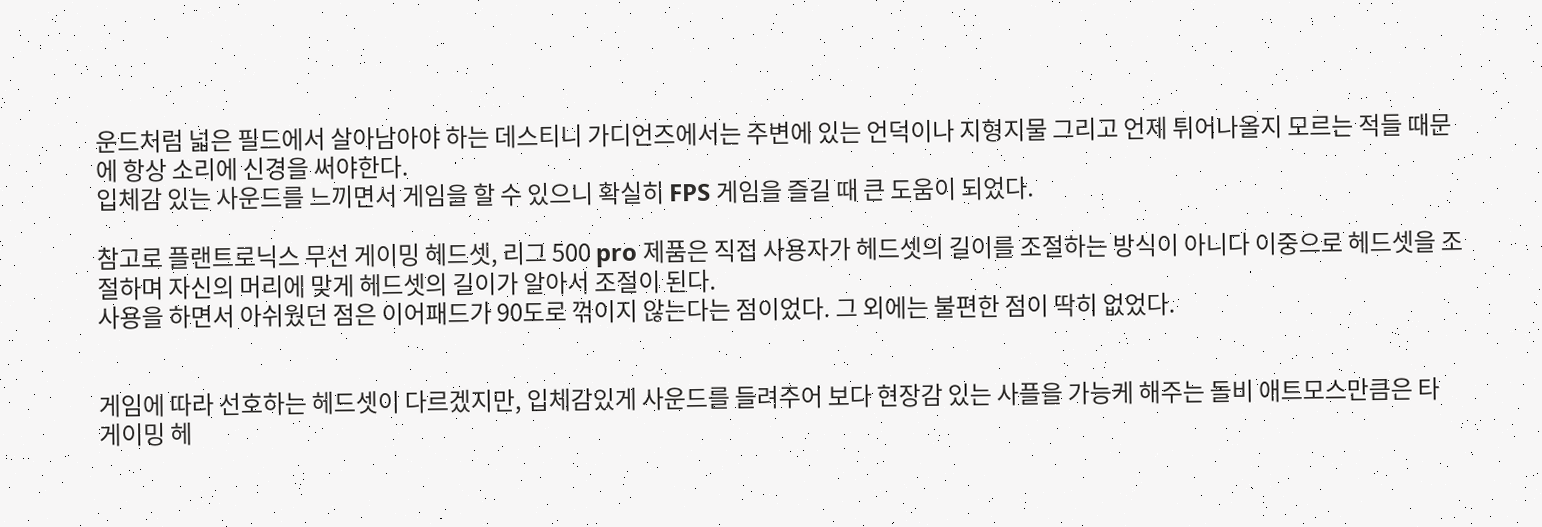운드처럼 넓은 필드에서 살아남아야 하는 데스티니 가디언즈에서는 주변에 있는 언덕이나 지형지물 그리고 언제 튀어나올지 모르는 적들 때문에 항상 소리에 신경을 써야한다.
입체감 있는 사운드를 느끼면서 게임을 할 수 있으니 확실히 FPS 게임을 즐길 때 큰 도움이 되었다.

참고로 플랜트로닉스 무선 게이밍 헤드셋, 리그 500 pro 제품은 직접 사용자가 헤드셋의 길이를 조절하는 방식이 아니다 이중으로 헤드셋을 조절하며 자신의 머리에 맞게 헤드셋의 길이가 알아서 조절이 된다.
사용을 하면서 아쉬웠던 점은 이어패드가 90도로 꺾이지 않는다는 점이었다. 그 외에는 불편한 점이 딱히 없었다.


게임에 따라 선호하는 헤드셋이 다르겠지만, 입체감있게 사운드를 들려주어 보다 현장감 있는 사플을 가능케 해주는 돌비 애트모스만큼은 타 게이밍 헤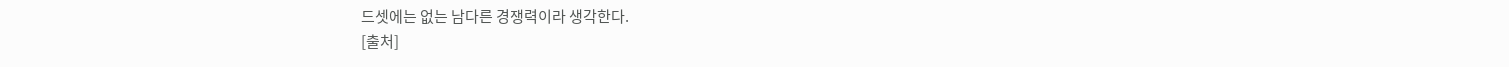드셋에는 없는 남다른 경쟁력이라 생각한다.
[출처]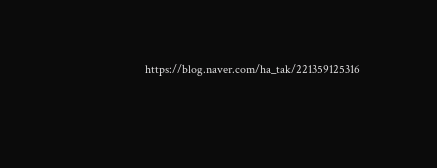https://blog.naver.com/ha_tak/221359125316